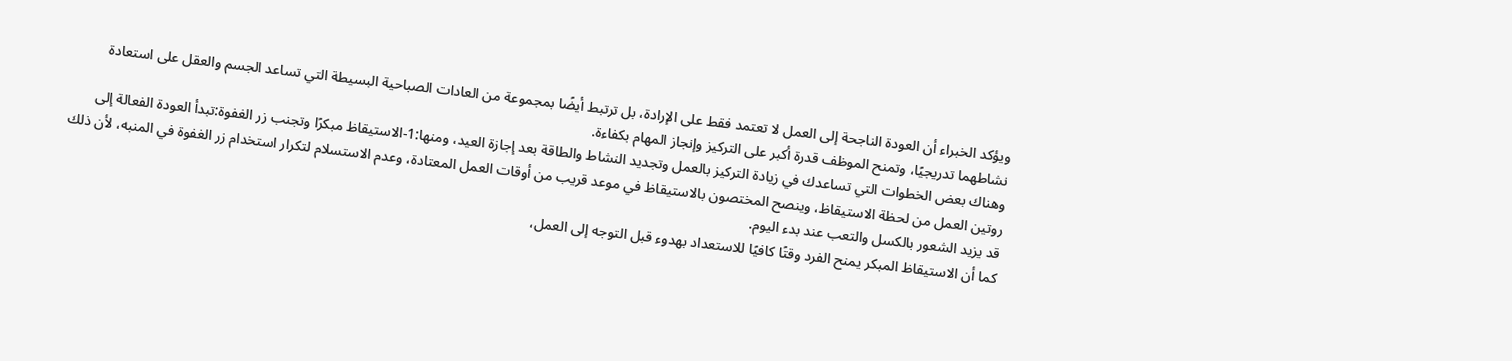ويؤكد الخبراء أن العودة الناجحة إلى العمل لا تعتمد فقط على الإرادة، بل ترتبط أيضًا بمجموعة من العادات الصباحية البسيطة التي تساعد الجسم والعقل على استعادة نشاطهما تدريجيًا، وتمنح الموظف قدرة أكبر على التركيز وإنجاز المهام بكفاءة.
وهناك بعض الخطوات التي تساعدك في زيادة التركيز بالعمل وتجديد النشاط والطاقة بعد إجازة العيد، ومنها:1-الاستيقاظ مبكرًا وتجنب زر الغفوة:تبدأ العودة الفعالة إلى روتين العمل من لحظة الاستيقاظ، وينصح المختصون بالاستيقاظ في موعد قريب من أوقات العمل المعتادة، وعدم الاستسلام لتكرار استخدام زر الغفوة في المنبه، لأن ذلك قد يزيد الشعور بالكسل والتعب عند بدء اليوم.
كما أن الاستيقاظ المبكر يمنح الفرد وقتًا كافيًا للاستعداد بهدوء قبل التوجه إلى العمل،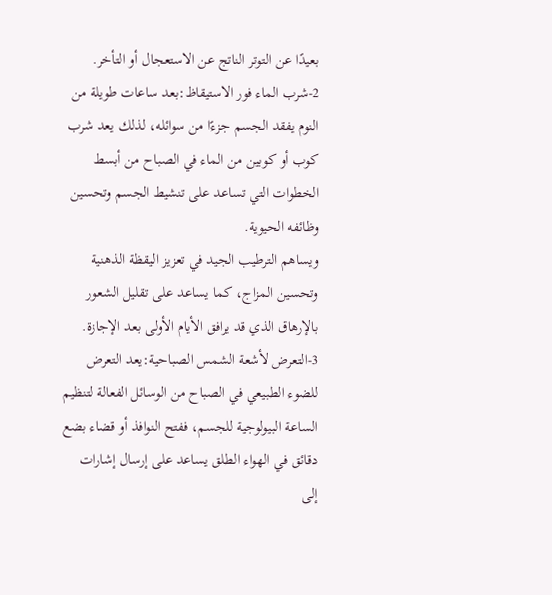بعيدًا عن التوتر الناتج عن الاستعجال أو التأخر.
2-شرب الماء فور الاستيقاظ:بعد ساعات طويلة من النوم يفقد الجسم جزءًا من سوائله، لذلك يعد شرب كوب أو كوبين من الماء في الصباح من أبسط الخطوات التي تساعد على تنشيط الجسم وتحسين وظائفه الحيوية.
ويساهم الترطيب الجيد في تعزيز اليقظة الذهنية وتحسين المزاج، كما يساعد على تقليل الشعور بالإرهاق الذي قد يرافق الأيام الأولى بعد الإجازة.
3-التعرض لأشعة الشمس الصباحية:يعد التعرض للضوء الطبيعي في الصباح من الوسائل الفعالة لتنظيم الساعة البيولوجية للجسم، ففتح النوافذ أو قضاء بضع دقائق في الهواء الطلق يساعد على إرسال إشارات إلى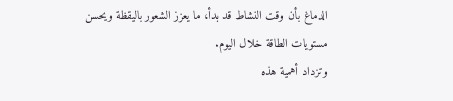الدماغ بأن وقت النشاط قد بدأ، ما يعزز الشعور باليقظة ويحسن مستويات الطاقة خلال اليوم.
وتزداد أهمية هذه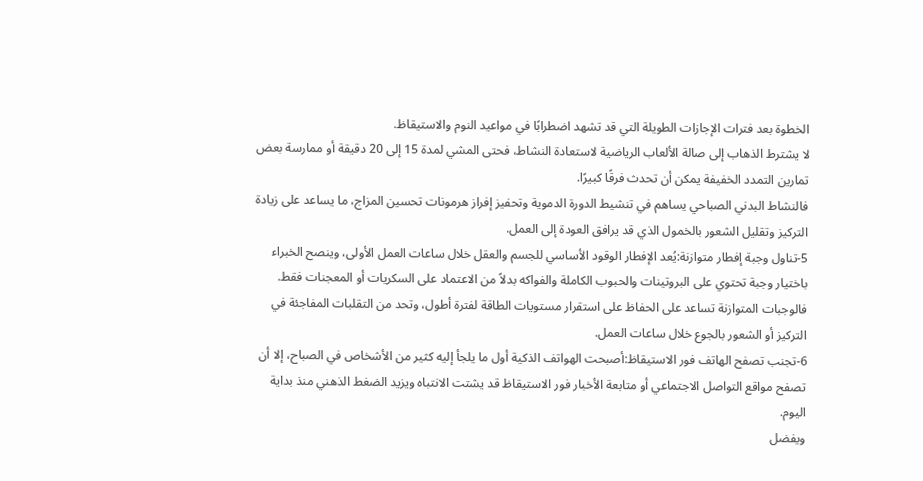الخطوة بعد فترات الإجازات الطويلة التي قد تشهد اضطرابًا في مواعيد النوم والاستيقاظ.
لا يشترط الذهاب إلى صالة الألعاب الرياضية لاستعادة النشاط، فحتى المشي لمدة 15 إلى 20 دقيقة أو ممارسة بعض تمارين التمدد الخفيفة يمكن أن تحدث فرقًا كبيرًا.
فالنشاط البدني الصباحي يساهم في تنشيط الدورة الدموية وتحفيز إفراز هرمونات تحسين المزاج، ما يساعد على زيادة التركيز وتقليل الشعور بالخمول الذي قد يرافق العودة إلى العمل.
5-تناول وجبة إفطار متوازنة:يُعد الإفطار الوقود الأساسي للجسم والعقل خلال ساعات العمل الأولى، وينصح الخبراء باختيار وجبة تحتوي على البروتينات والحبوب الكاملة والفواكه بدلاً من الاعتماد على السكريات أو المعجنات فقط.
فالوجبات المتوازنة تساعد على الحفاظ على استقرار مستويات الطاقة لفترة أطول، وتحد من التقلبات المفاجئة في التركيز أو الشعور بالجوع خلال ساعات العمل.
6-تجنب تصفح الهاتف فور الاستيقاظ:أصبحت الهواتف الذكية أول ما يلجأ إليه كثير من الأشخاص في الصباح، إلا أن تصفح مواقع التواصل الاجتماعي أو متابعة الأخبار فور الاستيقاظ قد يشتت الانتباه ويزيد الضغط الذهني منذ بداية اليوم.
ويفضل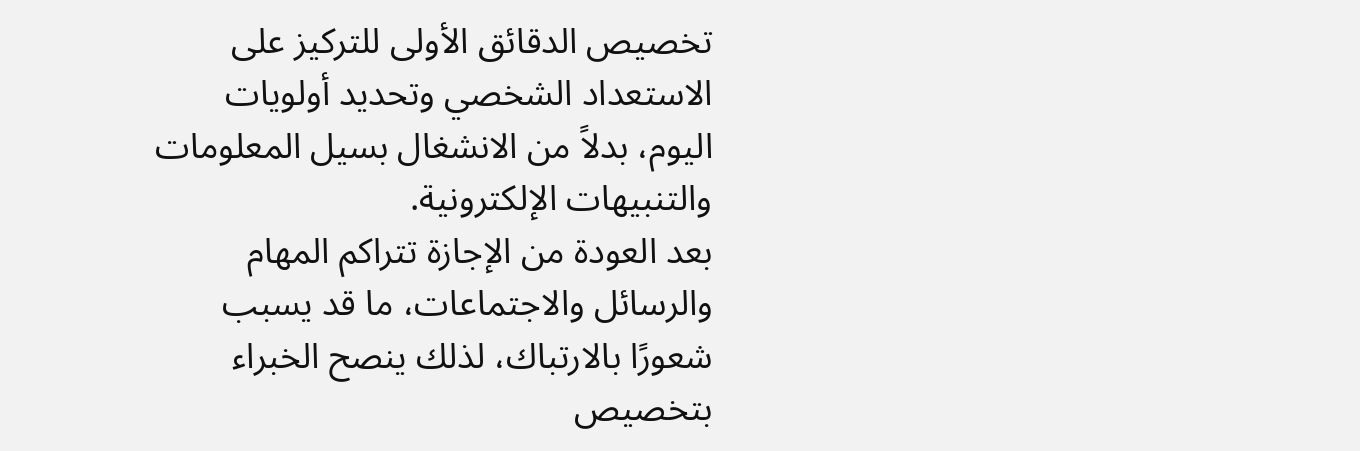تخصيص الدقائق الأولى للتركيز على الاستعداد الشخصي وتحديد أولويات اليوم، بدلاً من الانشغال بسيل المعلومات والتنبيهات الإلكترونية.
بعد العودة من الإجازة تتراكم المهام والرسائل والاجتماعات، ما قد يسبب شعورًا بالارتباك، لذلك ينصح الخبراء بتخصيص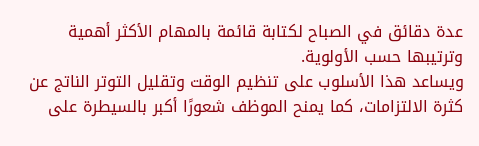عدة دقائق في الصباح لكتابة قائمة بالمهام الأكثر أهمية وترتيبها حسب الأولوية.
ويساعد هذا الأسلوب على تنظيم الوقت وتقليل التوتر الناتج عن كثرة الالتزامات، كما يمنح الموظف شعورًا أكبر بالسيطرة على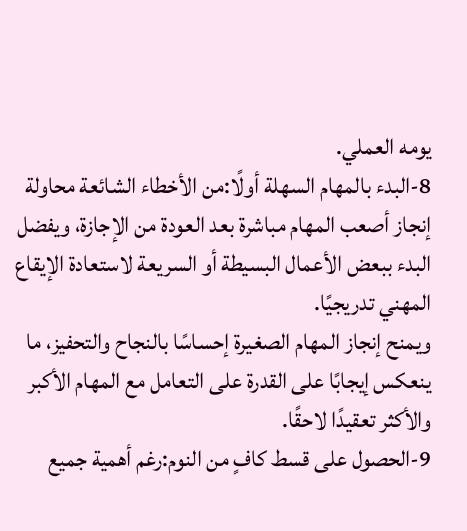يومه العملي.
8-البدء بالمهام السهلة أولًا:من الأخطاء الشائعة محاولة إنجاز أصعب المهام مباشرة بعد العودة من الإجازة، ويفضل البدء ببعض الأعمال البسيطة أو السريعة لاستعادة الإيقاع المهني تدريجيًا.
ويمنح إنجاز المهام الصغيرة إحساسًا بالنجاح والتحفيز، ما ينعكس إيجابًا على القدرة على التعامل مع المهام الأكبر والأكثر تعقيدًا لاحقًا.
9-الحصول على قسط كافٍ من النوم:رغم أهمية جميع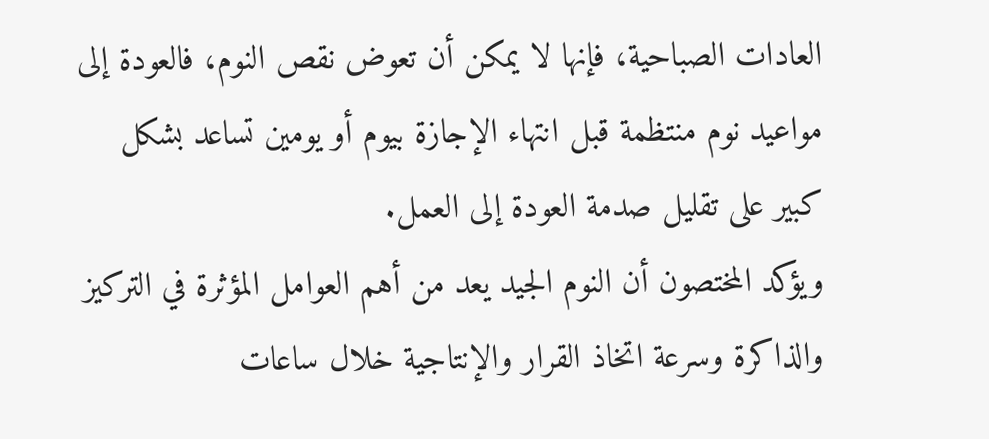العادات الصباحية، فإنها لا يمكن أن تعوض نقص النوم، فالعودة إلى مواعيد نوم منتظمة قبل انتهاء الإجازة بيوم أو يومين تساعد بشكل كبير على تقليل صدمة العودة إلى العمل.
ويؤكد المختصون أن النوم الجيد يعد من أهم العوامل المؤثرة في التركيز والذاكرة وسرعة اتخاذ القرار والإنتاجية خلال ساعات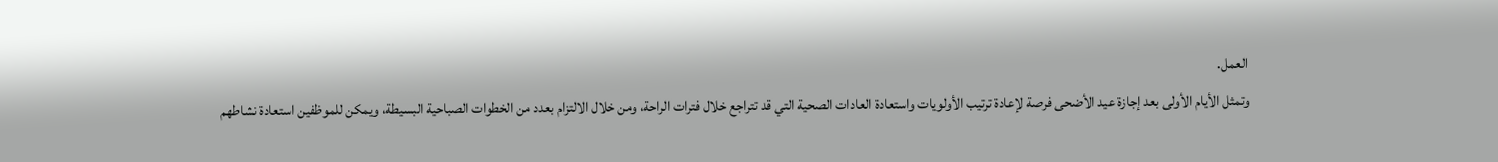العمل.
وتمثل الأيام الأولى بعد إجازة عيد الأضحى فرصة لإعادة ترتيب الأولويات واستعادة العادات الصحية التي قد تتراجع خلال فترات الراحة، ومن خلال الالتزام بعدد من الخطوات الصباحية البسيطة، ويمكن للموظفين استعادة نشاطهم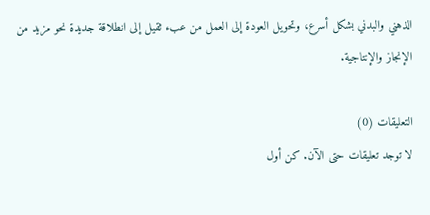الذهني والبدني بشكل أسرع، وتحويل العودة إلى العمل من عبء ثقيل إلى انطلاقة جديدة نحو مزيد من الإنجاز والإنتاجية.

التعليقات (0)
لا توجد تعليقات حتى الآن. كن أول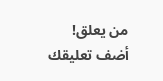من يعلق!
أضف تعليقك